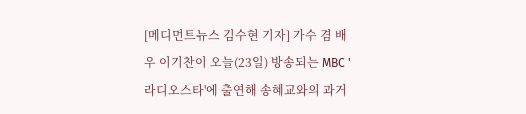[메디먼트뉴스 김수현 기자] 가수 겸 배우 이기찬이 오늘(23일) 방송되는 MBC '라디오스타'에 출연해 송혜교와의 과거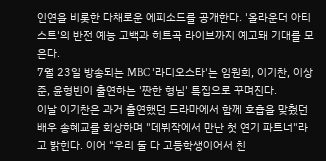인연을 비롯한 다채로운 에피소드를 공개한다. '올라운더 아티스트'의 반전 예능 고백과 히트곡 라이브까지 예고돼 기대를 모은다.
7월 23일 방송되는 MBC '라디오스타'는 임원희, 이기찬, 이상준, 윤형빈이 출연하는 '짠한 형님' 특집으로 꾸며진다.
이날 이기찬은 과거 출연했던 드라마에서 함께 호흡을 맞췄던 배우 송혜교를 회상하며 "데뷔작에서 만난 첫 연기 파트너"라고 밝힌다. 이어 "우리 둘 다 고등학생이어서 친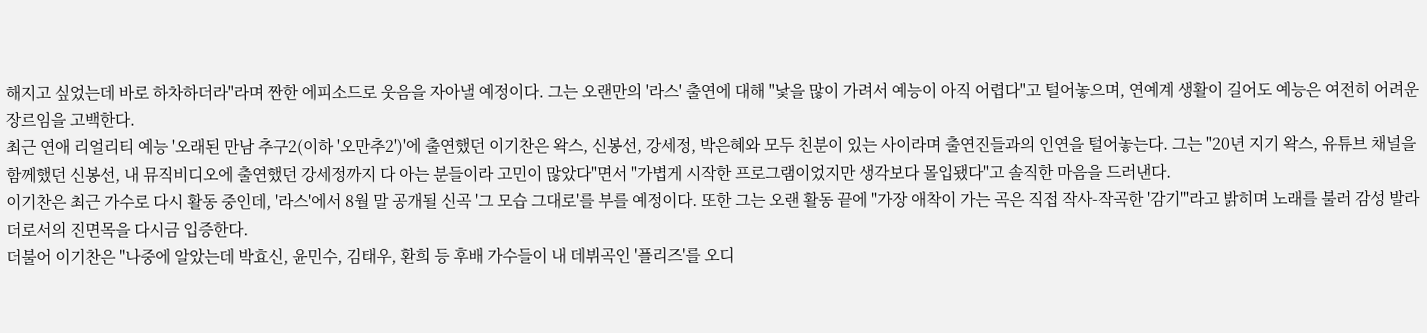해지고 싶었는데 바로 하차하더라"라며 짠한 에피소드로 웃음을 자아낼 예정이다. 그는 오랜만의 '라스' 출연에 대해 "낯을 많이 가려서 예능이 아직 어렵다"고 털어놓으며, 연예계 생활이 길어도 예능은 여전히 어려운 장르임을 고백한다.
최근 연애 리얼리티 예능 '오래된 만남 추구2(이하 '오만추2')'에 출연했던 이기찬은 왁스, 신봉선, 강세정, 박은혜와 모두 친분이 있는 사이라며 출연진들과의 인연을 털어놓는다. 그는 "20년 지기 왁스, 유튜브 채널을 함께했던 신봉선, 내 뮤직비디오에 출연했던 강세정까지 다 아는 분들이라 고민이 많았다"면서 "가볍게 시작한 프로그램이었지만 생각보다 몰입됐다"고 솔직한 마음을 드러낸다.
이기찬은 최근 가수로 다시 활동 중인데, '라스'에서 8월 말 공개될 신곡 '그 모습 그대로'를 부를 예정이다. 또한 그는 오랜 활동 끝에 "가장 애착이 가는 곡은 직접 작사-작곡한 '감기'"라고 밝히며 노래를 불러 감성 발라더로서의 진면목을 다시금 입증한다.
더불어 이기찬은 "나중에 알았는데 박효신, 윤민수, 김태우, 환희 등 후배 가수들이 내 데뷔곡인 '플리즈'를 오디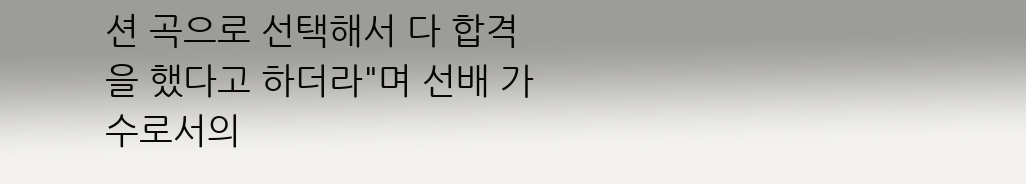션 곡으로 선택해서 다 합격을 했다고 하더라"며 선배 가수로서의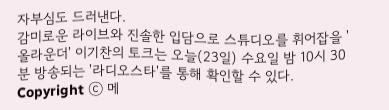자부심도 드러낸다.
감미로운 라이브와 진솔한 입담으로 스튜디오를 휘어잡을 '올라운더' 이기찬의 토크는 오늘(23일) 수요일 밤 10시 30분 방송되는 '라디오스타'를 통해 확인할 수 있다.
Copyright ⓒ 메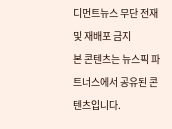디먼트뉴스 무단 전재 및 재배포 금지
본 콘텐츠는 뉴스픽 파트너스에서 공유된 콘텐츠입니다.